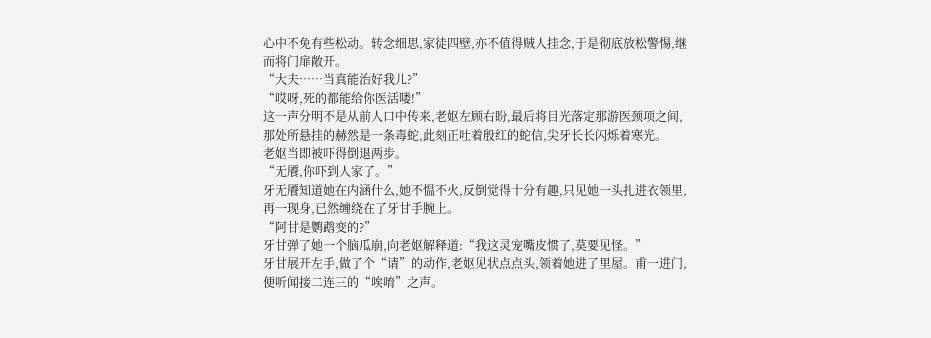心中不免有些松动。转念细思,家徒四壁,亦不值得贼人挂念,于是彻底放松警惕,继而将门扉敞开。
“大夫……当真能治好我儿?”
“哎呀,死的都能给你医活喽!”
这一声分明不是从前人口中传来,老妪左顾右盼,最后将目光落定那游医颈项之间,那处所悬挂的赫然是一条毒蛇,此刻正吐着殷红的蛇信,尖牙长长闪烁着寒光。
老妪当即被吓得倒退两步。
“无餍,你吓到人家了。”
牙无餍知道她在内涵什么,她不愠不火,反倒觉得十分有趣,只见她一头扎进衣领里,再一现身,已然缠绕在了牙甘手腕上。
“阿甘是鹦鹉变的?”
牙甘弹了她一个脑瓜崩,向老妪解释道:“我这灵宠嘴皮惯了,莫要见怪。”
牙甘展开左手,做了个“请”的动作,老妪见状点点头,领着她进了里屋。甫一进门,便听闻接二连三的“唉唷”之声。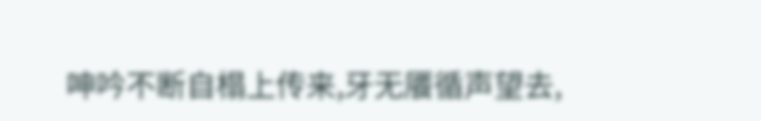呻吟不断自榻上传来,牙无餍循声望去,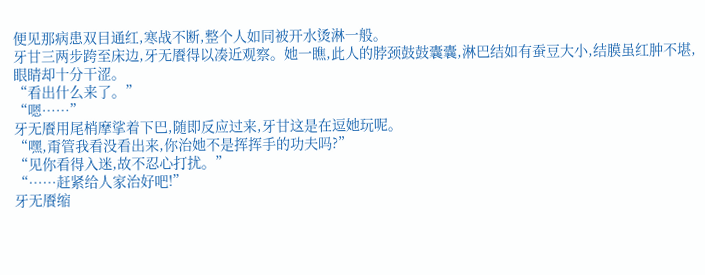便见那病患双目通红,寒战不断,整个人如同被开水烫淋一般。
牙甘三两步跨至床边,牙无餍得以凑近观察。她一瞧,此人的脖颈鼓鼓囊囊,淋巴结如有蚕豆大小,结膜虽红肿不堪,眼睛却十分干涩。
“看出什么来了。”
“嗯……”
牙无餍用尾梢摩挲着下巴,随即反应过来,牙甘这是在逗她玩呢。
“嘿,甭管我看没看出来,你治她不是挥挥手的功夫吗?”
“见你看得入迷,故不忍心打扰。”
“……赶紧给人家治好吧!”
牙无餍缩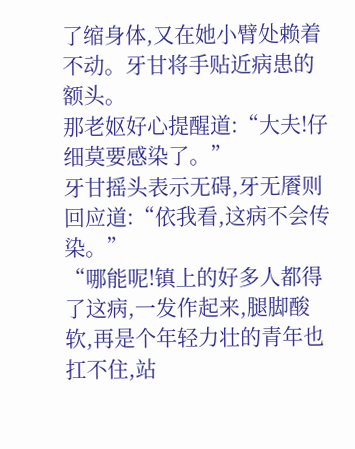了缩身体,又在她小臂处赖着不动。牙甘将手贴近病患的额头。
那老妪好心提醒道:“大夫!仔细莫要感染了。”
牙甘摇头表示无碍,牙无餍则回应道:“依我看,这病不会传染。”
“哪能呢!镇上的好多人都得了这病,一发作起来,腿脚酸软,再是个年轻力壮的青年也扛不住,站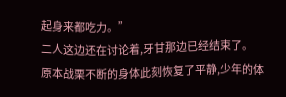起身来都吃力。”
二人这边还在讨论着,牙甘那边已经结束了。
原本战栗不断的身体此刻恢复了平静,少年的体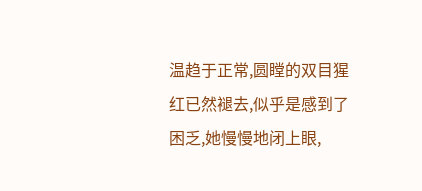温趋于正常,圆瞠的双目猩红已然褪去,似乎是感到了困乏,她慢慢地闭上眼,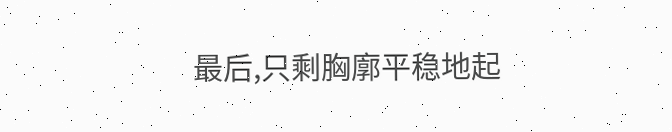最后,只剩胸廓平稳地起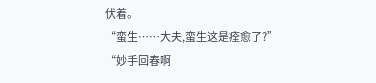伏着。
“蛮生……大夫,蛮生这是痊愈了?”
“妙手回春啊